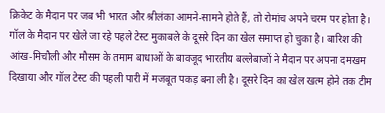क्रिकेट के मैदान पर जब भी भारत और श्रीलंका आमने-सामने होते हैं, तो रोमांच अपने चरम पर होता है। गॉल के मैदान पर खेले जा रहे पहले टेस्ट मुकाबले के दूसरे दिन का खेल समाप्त हो चुका है। बारिश की आंख-मिचौली और मौसम के तमाम बाधाओं के बावजूद भारतीय बल्लेबाजों ने मैदान पर अपना दमखम दिखाया और गॉल टेस्ट की पहली पारी में मजबूत पकड़ बना ली है। दूसरे दिन का खेल खत्म होने तक टीम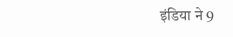इंडिया ने 9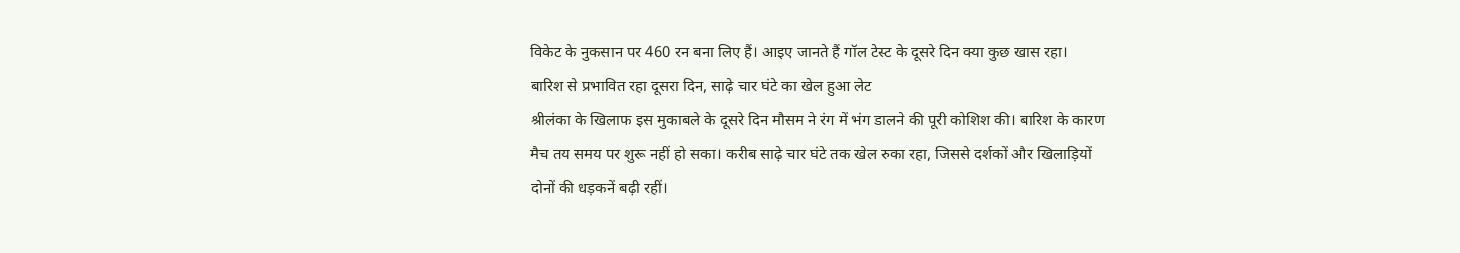विकेट के नुकसान पर 460 रन बना लिए हैं। आइए जानते हैं गॉल टेस्ट के दूसरे दिन क्या कुछ खास रहा।
बारिश से प्रभावित रहा दूसरा दिन, साढ़े चार घंटे का खेल हुआ लेट
श्रीलंका के खिलाफ इस मुकाबले के दूसरे दिन मौसम ने रंग में भंग डालने की पूरी कोशिश की। बारिश के कारण मैच तय समय पर शुरू नहीं हो सका। करीब साढ़े चार घंटे तक खेल रुका रहा, जिससे दर्शकों और खिलाड़ियों दोनों की धड़कनें बढ़ी रहीं।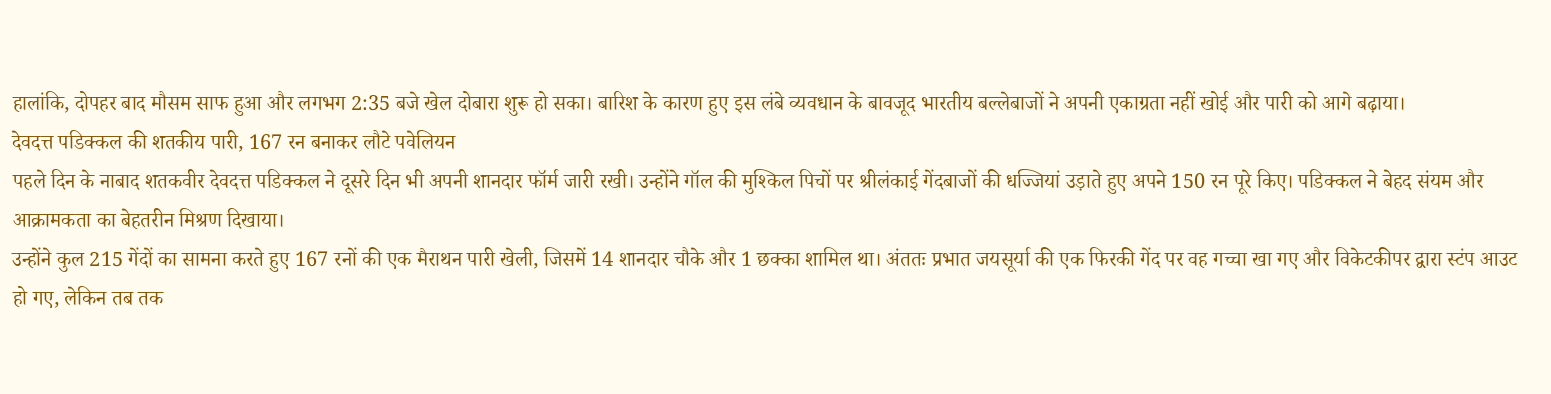हालांकि, दोपहर बाद मौसम साफ हुआ और लगभग 2:35 बजे खेल दोबारा शुरू हो सका। बारिश के कारण हुए इस लंबे व्यवधान के बावजूद भारतीय बल्लेबाजों ने अपनी एकाग्रता नहीं खोई और पारी को आगे बढ़ाया।
देवदत्त पडिक्कल की शतकीय पारी, 167 रन बनाकर लौटे पवेलियन
पहले दिन के नाबाद शतकवीर देवदत्त पडिक्कल ने दूसरे दिन भी अपनी शानदार फॉर्म जारी रखी। उन्होंने गॉल की मुश्किल पिचों पर श्रीलंकाई गेंदबाजों की धज्जियां उड़ाते हुए अपने 150 रन पूरे किए। पडिक्कल ने बेहद संयम और आक्रामकता का बेहतरीन मिश्रण दिखाया।
उन्होंने कुल 215 गेंदों का सामना करते हुए 167 रनों की एक मैराथन पारी खेली, जिसमें 14 शानदार चौके और 1 छक्का शामिल था। अंततः प्रभात जयसूर्या की एक फिरकी गेंद पर वह गच्चा खा गए और विकेटकीपर द्वारा स्टंप आउट हो गए, लेकिन तब तक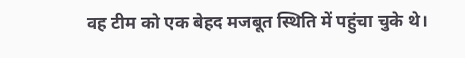वह टीम को एक बेहद मजबूत स्थिति में पहुंचा चुके थे।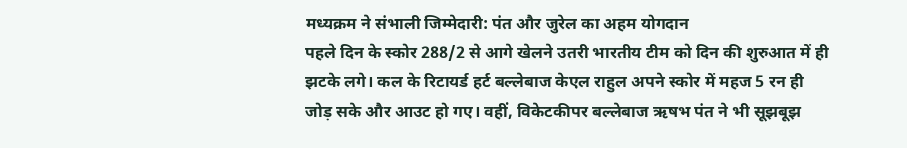मध्यक्रम ने संभाली जिम्मेदारी: पंत और जुरेल का अहम योगदान
पहले दिन के स्कोर 288/2 से आगे खेलने उतरी भारतीय टीम को दिन की शुरुआत में ही झटके लगे। कल के रिटायर्ड हर्ट बल्लेबाज केएल राहुल अपने स्कोर में महज 5 रन ही जोड़ सके और आउट हो गए। वहीं, विकेटकीपर बल्लेबाज ऋषभ पंत ने भी सूझबूझ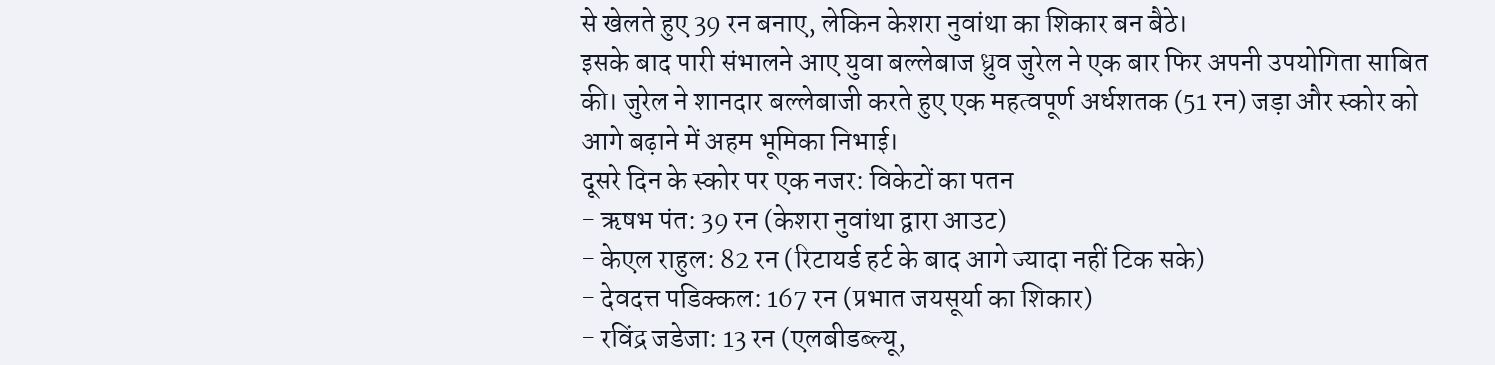से खेलते हुए 39 रन बनाए, लेकिन केशरा नुवांथा का शिकार बन बैठे।
इसके बाद पारी संभालने आए युवा बल्लेबाज ध्रुव जुरेल ने एक बार फिर अपनी उपयोगिता साबित की। जुरेल ने शानदार बल्लेबाजी करते हुए एक महत्वपूर्ण अर्धशतक (51 रन) जड़ा और स्कोर को आगे बढ़ाने में अहम भूमिका निभाई।
दूसरे दिन के स्कोर पर एक नजर: विकेटों का पतन
- ऋषभ पंत: 39 रन (केशरा नुवांथा द्वारा आउट)
- केएल राहुल: 82 रन (रिटायर्ड हर्ट के बाद आगे ज्यादा नहीं टिक सके)
- देवदत्त पडिक्कल: 167 रन (प्रभात जयसूर्या का शिकार)
- रविंद्र जडेजा: 13 रन (एलबीडब्ल्यू,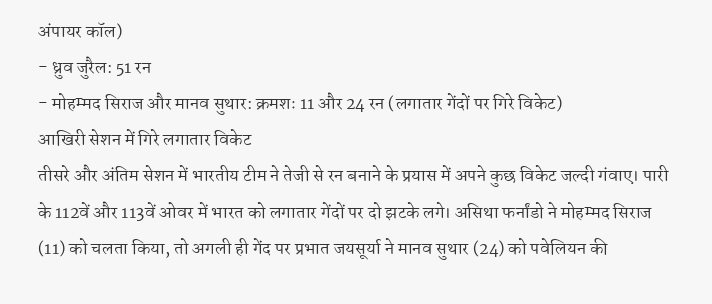अंपायर कॉल)
- ध्रुव जुरैल: 51 रन
- मोहम्मद सिराज और मानव सुथार: क्रमशः 11 और 24 रन (लगातार गेंदों पर गिरे विकेट)
आखिरी सेशन में गिरे लगातार विकेट
तीसरे और अंतिम सेशन में भारतीय टीम ने तेजी से रन बनाने के प्रयास में अपने कुछ विकेट जल्दी गंवाए। पारी के 112वें और 113वें ओवर में भारत को लगातार गेंदों पर दो झटके लगे। असिथा फर्नांडो ने मोहम्मद सिराज (11) को चलता किया, तो अगली ही गेंद पर प्रभात जयसूर्या ने मानव सुथार (24) को पवेलियन की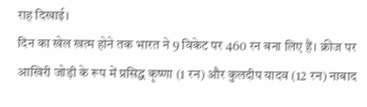राह दिखाई।
दिन का खेल खत्म होने तक भारत ने 9 विकेट पर 460 रन बना लिए हैं। क्रीज पर आखिरी जोड़ी के रूप में प्रसिद्ध कृष्णा (1 रन) और कुलदीप यादव (12 रन) नाबाद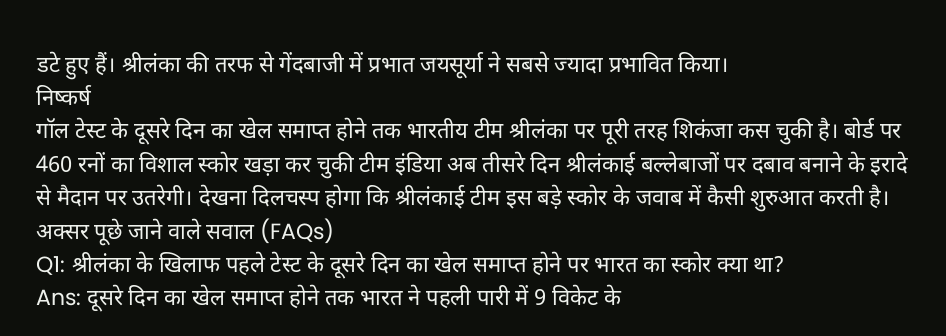डटे हुए हैं। श्रीलंका की तरफ से गेंदबाजी में प्रभात जयसूर्या ने सबसे ज्यादा प्रभावित किया।
निष्कर्ष
गॉल टेस्ट के दूसरे दिन का खेल समाप्त होने तक भारतीय टीम श्रीलंका पर पूरी तरह शिकंजा कस चुकी है। बोर्ड पर 460 रनों का विशाल स्कोर खड़ा कर चुकी टीम इंडिया अब तीसरे दिन श्रीलंकाई बल्लेबाजों पर दबाव बनाने के इरादे से मैदान पर उतरेगी। देखना दिलचस्प होगा कि श्रीलंकाई टीम इस बड़े स्कोर के जवाब में कैसी शुरुआत करती है।
अक्सर पूछे जाने वाले सवाल (FAQs)
Q1: श्रीलंका के खिलाफ पहले टेस्ट के दूसरे दिन का खेल समाप्त होने पर भारत का स्कोर क्या था?
Ans: दूसरे दिन का खेल समाप्त होने तक भारत ने पहली पारी में 9 विकेट के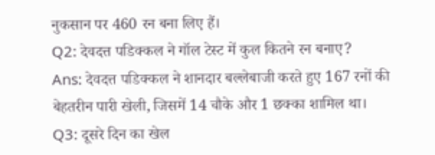नुकसान पर 460 रन बना लिए हैं।
Q2: देवदत्त पडिक्कल ने गॉल टेस्ट में कुल कितने रन बनाए?
Ans: देवदत्त पडिक्कल ने शानदार बल्लेबाजी करते हुए 167 रनों की बेहतरीन पारी खेली, जिसमें 14 चौके और 1 छक्का शामिल था।
Q3: दूसरे दिन का खेल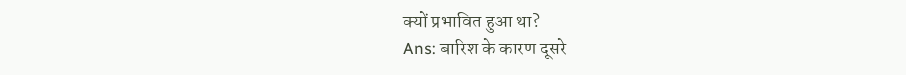क्यों प्रभावित हुआ था?
Ans: बारिश के कारण दूसरे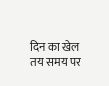दिन का खेल तय समय पर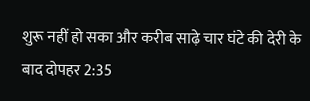शुरू नहीं हो सका और करीब साढ़े चार घंटे की देरी के बाद दोपहर 2:35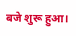बजे शुरू हुआ।